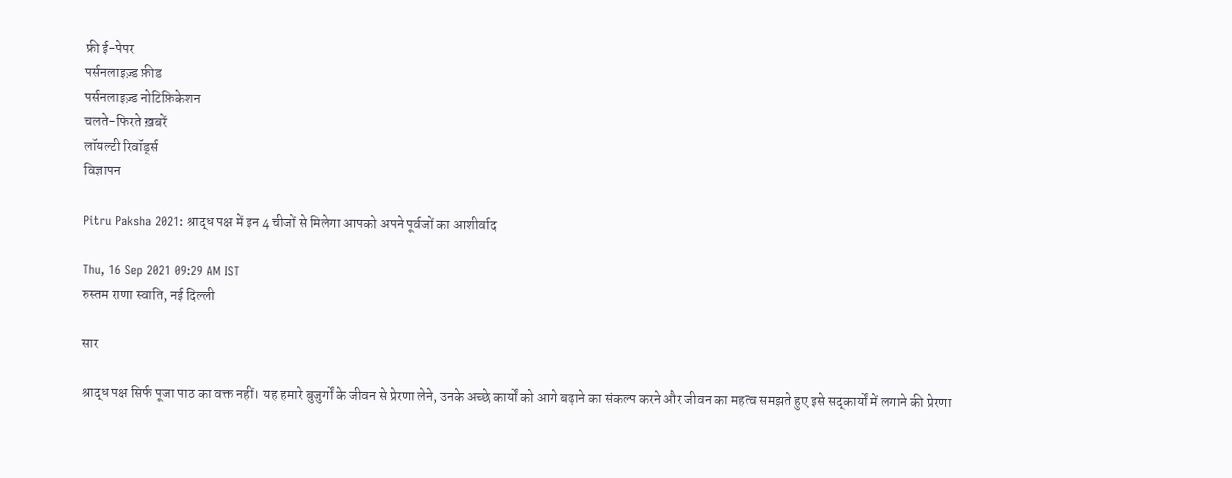फ्री ई-पेपर
पर्सनलाइज़्ड फ़ीड
पर्सनलाइज़्ड नोटिफ़िकेशन
चलते-फिरते ख़बरें
लॉयल्टी रिवॉर्ड्स
विज्ञापन

Pitru Paksha 2021: श्राद्ध पक्ष में इन 4 चीजों से मिलेगा आपको अपने पूर्वजों का आशीर्वाद

Thu, 16 Sep 2021 09:29 AM IST
रुस्तम राणा स्वाति, नई दिल्ली

सार

श्राद्ध पक्ष सिर्फ पूजा पाठ का वक्त नहीं। यह हमारे बुजुर्गों के जीवन से प्रेरणा लेने, उनके अच्छे कार्यों को आगे बढ़ाने का संकल्प करने और जीवन का महत्व समझते हुए इसे सद्कार्यों में लगाने की प्रेरणा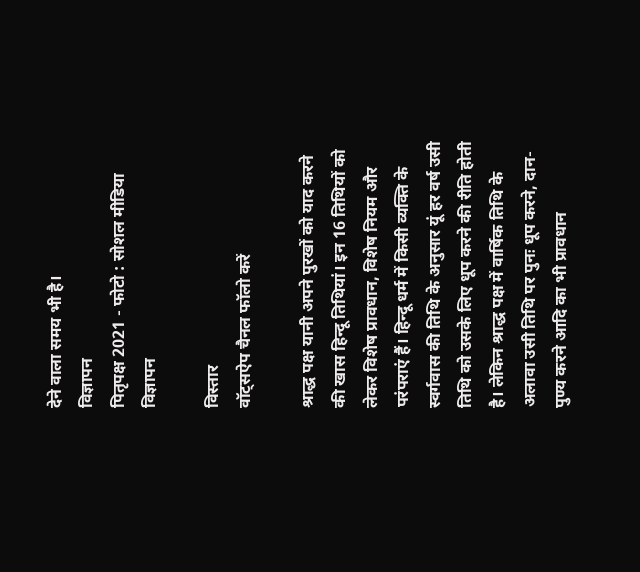देने वाला समय भी है।
विज्ञापन
पितृपक्ष 2021 - फोटो : सोशल मीडिया
विज्ञापन

विस्तार
वॉट्सऐप चैनल फॉलो करें

श्राद्ध पक्ष यानी अपने पुरखों को याद करने की खास हिन्दू तिथियां। इन 16 तिथियों को लेकर विशेष प्रावधान, विशेष नियम और परंपराएं हैं। हिन्दू धर्म में किसी व्यक्ति के स्वर्गवास की तिथि के अनुसार यूं हर वर्ष उसी तिथि को उसके लिए धूप करने की रीति होती है। लेकिन श्राद्ध पक्ष में वार्षिक तिथि के अलावा उसी तिथि पर पुनः धूप करने, दान-पुण्य करने आदि का भी प्रावधान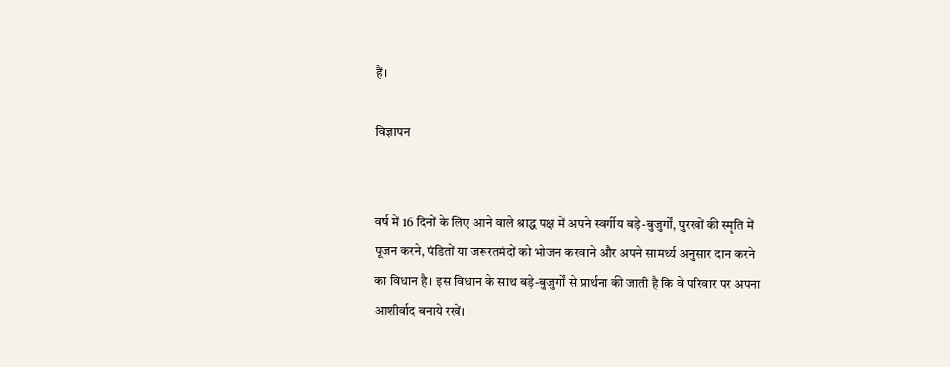हैं।

विज्ञापन


वर्ष में 16 दिनों के लिए आने वाले श्राद्ध पक्ष में अपने स्वर्गीय बड़े-बुजुर्गों, पुरखों की स्मृति में पूजन करने, पंडितों या जरूरतमंदों को भोजन करवाने और अपने सामर्थ्य अनुसार दान करने का विधान है। इस विधान के साथ बड़े-बुजुर्गों से प्रार्थना की जाती है कि वे परिवार पर अपना आशीर्वाद बनाये रखें।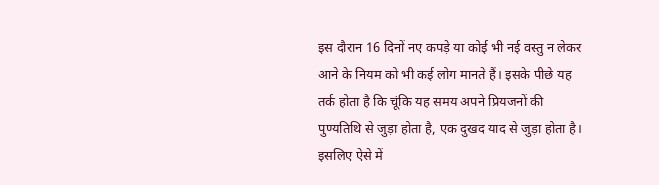इस दौरान 16 दिनों नए कपड़े या कोई भी नई वस्तु न लेकर आने के नियम को भी कई लोग मानते हैं। इसके पीछे यह तर्क होता है कि चूंकि यह समय अपने प्रियजनों की पुण्यतिथि से जुड़ा होता है, एक दुखद याद से जुड़ा होता है। इसलिए ऐसे में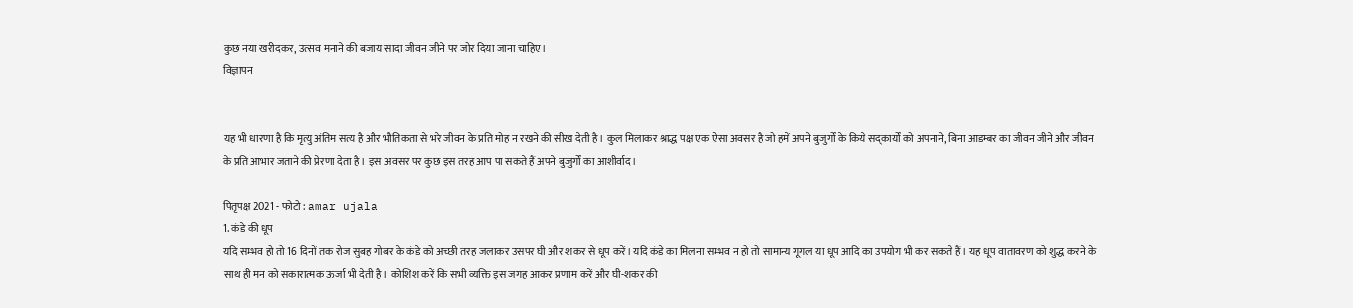कुछ नया खरीदकर, उत्सव मनाने की बजाय सादा जीवन जीने पर जोर दिया जाना चाहिए।
विज्ञापन


यह भी धारणा है कि मृत्यु अंतिम सत्य है और भौतिकता से भरे जीवन के प्रति मोह न रखने की सीख देती है। कुल मिलाकर श्राद्ध पक्ष एक ऐसा अवसर है जो हमें अपने बुजुर्गों के किये सद्कार्यों को अपनाने, बिना आडम्बर का जीवन जीने और जीवन के प्रति आभार जताने की प्रेरणा देता है। इस अवसर पर कुछ इस तरह आप पा सकते हैं अपने बुजुर्गों का आशीर्वाद।

पितृपक्ष 2021 - फोटो : amar ujala
1. कंडे की धूप
यदि सम्भव हो तो 16 दिनों तक रोज सुबह गोबर के कंडे को अच्छी तरह जलाकर उसपर घी और शकर से धूप करें। यदि कंडे का मिलना सम्भव न हो तो सामान्य गूगल या धूप आदि का उपयोग भी कर सकते हैं। यह धूप वातावरण को शुद्ध करने के साथ ही मन को सकारात्मक ऊर्जा भी देती है। कोशिश करें कि सभी व्यक्ति इस जगह आकर प्रणाम करें और घी-शकर की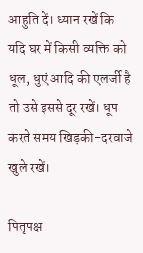आहुति दें। ध्यान रखें कि यदि घर में किसी व्यक्ति को धूल, धुएं आदि की एलर्जी है तो उसे इससे दूर रखें। धूप करते समय खिड़की-दरवाजे खुले रखें।

पितृपक्ष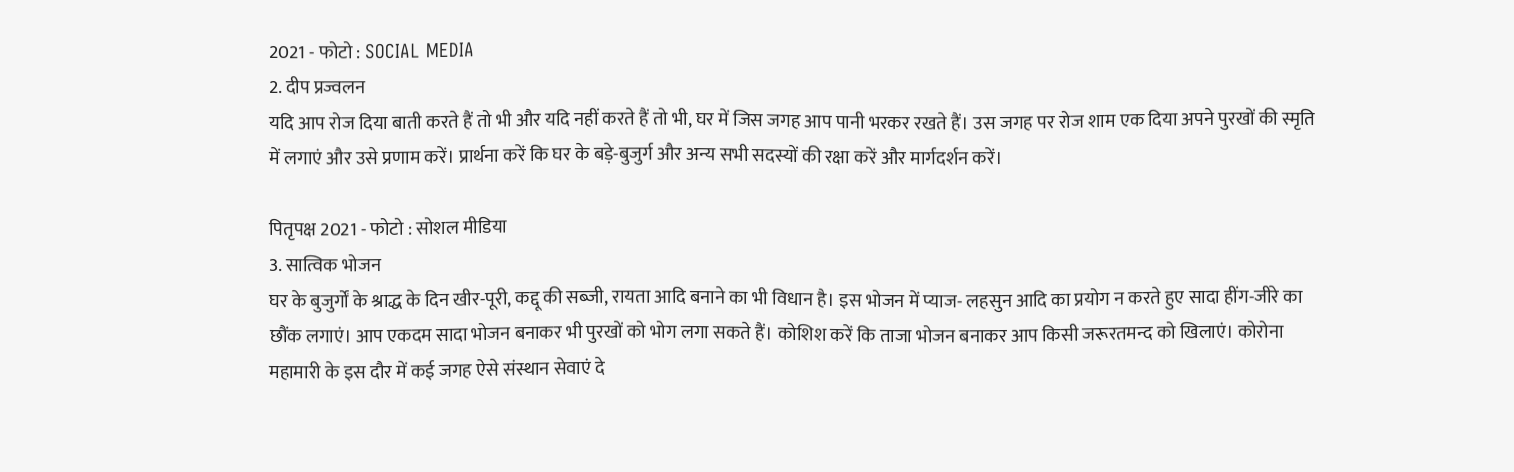2021 - फोटो : SOCIAL MEDIA
2. दीप प्रज्वलन
यदि आप रोज दिया बाती करते हैं तो भी और यदि नहीं करते हैं तो भी, घर में जिस जगह आप पानी भरकर रखते हैं। उस जगह पर रोज शाम एक दिया अपने पुरखों की स्मृति में लगाएं और उसे प्रणाम करें। प्रार्थना करें कि घर के बड़े-बुजुर्ग और अन्य सभी सदस्यों की रक्षा करें और मार्गदर्शन करें।

पितृपक्ष 2021 - फोटो : सोशल मीडिया
3. सात्विक भोजन
घर के बुजुर्गों के श्राद्ध के दिन खीर-पूरी, कद्दू की सब्जी, रायता आदि बनाने का भी विधान है। इस भोजन में प्याज- लहसुन आदि का प्रयोग न करते हुए सादा हींग-जीरे का छौंक लगाएं। आप एकदम सादा भोजन बनाकर भी पुरखों को भोग लगा सकते हैं। कोशिश करें कि ताजा भोजन बनाकर आप किसी जरूरतमन्द को खिलाएं। कोरोना महामारी के इस दौर में कई जगह ऐसे संस्थान सेवाएं दे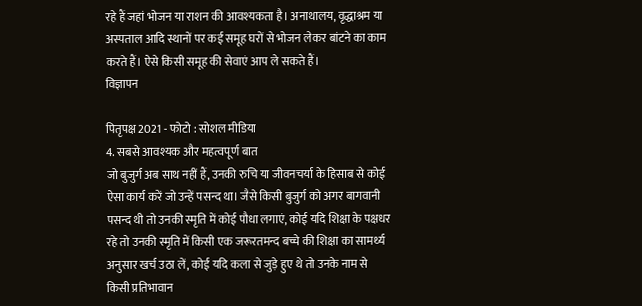रहे हैं जहां भोजन या राशन की आवश्यकता है। अनाथालय, वृद्धाश्रम या अस्पताल आदि स्थानों पर कई समूह घरों से भोजन लेकर बांटने का काम करते हैं। ऐसे किसी समूह की सेवाएं आप ले सकते हैं।
विज्ञापन

पितृपक्ष 2021 - फोटो : सोशल मीडिया
4. सबसे आवश्यक और महत्वपूर्ण बात
जो बुजुर्ग अब साथ नहीं हैं, उनकी रुचि या जीवनचर्या के हिसाब से कोई ऐसा कार्य करें जो उन्हें पसन्द था। जैसे किसी बुजुर्ग को अगर बागवानी पसन्द थी तो उनकी स्मृति में कोई पौधा लगाएं, कोई यदि शिक्षा के पक्षधर रहे तो उनकी स्मृति में किसी एक जरूरतमन्द बच्चे की शिक्षा का सामर्थ्य अनुसार खर्च उठा लें, कोई यदि कला से जुड़े हुए थे तो उनके नाम से किसी प्रतिभावान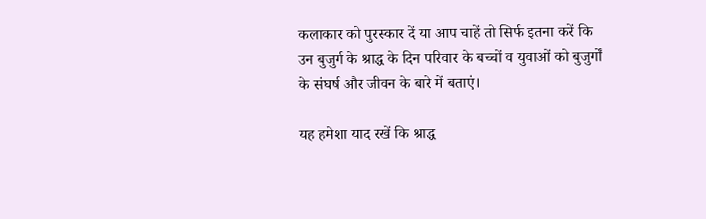कलाकार को पुरस्कार दें या आप चाहें तो सिर्फ इतना करें कि उन बुजुर्ग के श्राद्ध के दिन परिवार के बच्चों व युवाओं को बुजुर्गों के संघर्ष और जीवन के बारे में बताएं।

यह हमेशा याद रखें कि श्राद्ध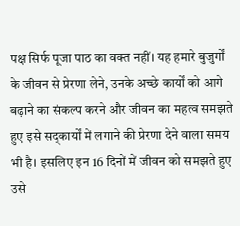पक्ष सिर्फ पूजा पाठ का वक्त नहीं। यह हमारे बुजुर्गों के जीवन से प्रेरणा लेने, उनके अच्छे कार्यों को आगे बढ़ाने का संकल्प करने और जीवन का महत्व समझते हुए इसे सद्कार्यों में लगाने की प्रेरणा देने वाला समय भी है। इसलिए इन 16 दिनों में जीवन को समझते हुए उसे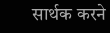सार्थक करने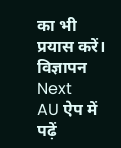का भी प्रयास करें।
विज्ञापन
Next
AU ऐप में पढ़ें